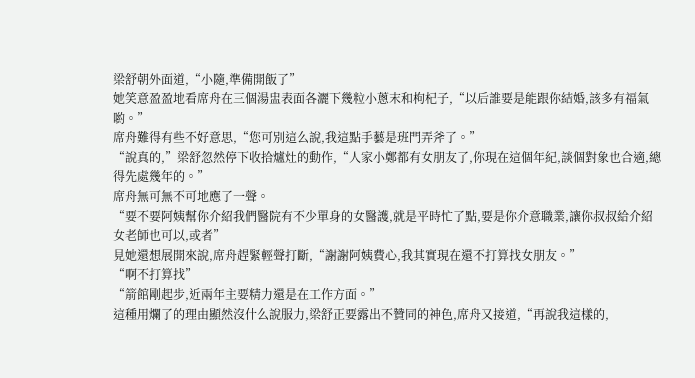梁舒朝外面道,“小隨,準備開飯了”
她笑意盈盈地看席舟在三個湯盅表面各灑下幾粒小蔥末和枸杞子,“以后誰要是能跟你結婚,該多有福氣喲。”
席舟難得有些不好意思,“您可別這么說,我這點手藝是班門弄斧了。”
“說真的,”梁舒忽然停下收拾爐灶的動作,“人家小鄭都有女朋友了,你現在這個年紀,談個對象也合適,總得先處幾年的。”
席舟無可無不可地應了一聲。
“要不要阿姨幫你介紹我們醫院有不少單身的女醫護,就是平時忙了點,要是你介意職業,讓你叔叔給介紹女老師也可以,或者”
見她還想展開來說,席舟趕緊輕聲打斷,“謝謝阿姨費心,我其實現在還不打算找女朋友。”
“啊不打算找”
“箭館剛起步,近兩年主要精力還是在工作方面。”
這種用爛了的理由顯然沒什么說服力,梁舒正要露出不贊同的神色,席舟又接道,“再說我這樣的,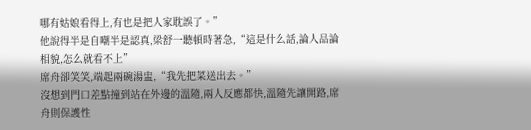哪有姑娘看得上,有也是把人家耽誤了。”
他說得半是自嘲半是認真,梁舒一聽頓時著急,“這是什么話,論人品論相貌,怎么就看不上”
席舟卻笑笑,端起兩碗湯盅,“我先把菜送出去。”
沒想到門口差點撞到站在外邊的溫隨,兩人反應都快,溫隨先讓開路,席舟則保護性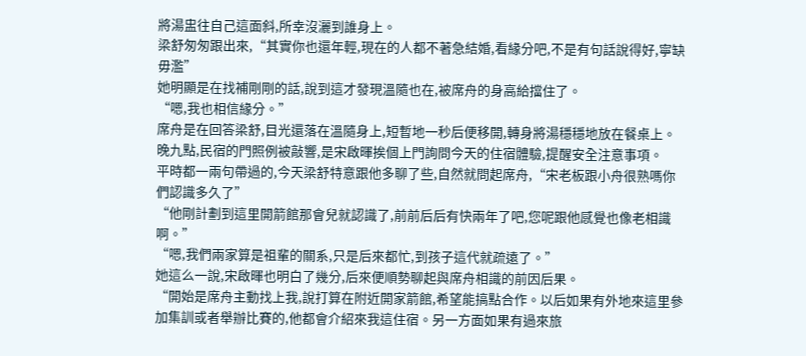將湯盅往自己這面斜,所幸沒灑到誰身上。
梁舒匆匆跟出來,“其實你也還年輕,現在的人都不著急結婚,看緣分吧,不是有句話說得好,寧缺毋濫”
她明顯是在找補剛剛的話,說到這才發現溫隨也在,被席舟的身高給擋住了。
“嗯,我也相信緣分。”
席舟是在回答梁舒,目光還落在溫隨身上,短暫地一秒后便移開,轉身將湯穩穩地放在餐桌上。
晚九點,民宿的門照例被敲響,是宋啟暉挨個上門詢問今天的住宿體驗,提醒安全注意事項。
平時都一兩句帶過的,今天梁舒特意跟他多聊了些,自然就問起席舟,“宋老板跟小舟很熟嗎你們認識多久了”
“他剛計劃到這里開箭館那會兒就認識了,前前后后有快兩年了吧,您呢跟他感覺也像老相識啊。”
“嗯,我們兩家算是祖輩的關系,只是后來都忙,到孩子這代就疏遠了。”
她這么一說,宋啟暉也明白了幾分,后來便順勢聊起與席舟相識的前因后果。
“開始是席舟主動找上我,說打算在附近開家箭館,希望能搞點合作。以后如果有外地來這里參加集訓或者舉辦比賽的,他都會介紹來我這住宿。另一方面如果有過來旅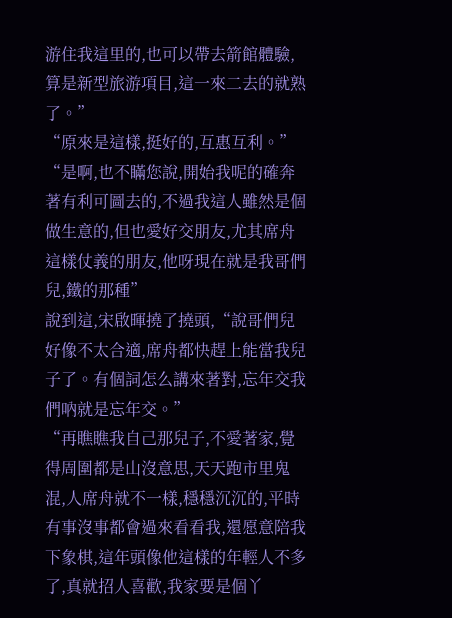游住我這里的,也可以帶去箭館體驗,算是新型旅游項目,這一來二去的就熟了。”
“原來是這樣,挺好的,互惠互利。”
“是啊,也不瞞您說,開始我呢的確奔著有利可圖去的,不過我這人雖然是個做生意的,但也愛好交朋友,尤其席舟這樣仗義的朋友,他呀現在就是我哥們兒,鐵的那種”
說到這,宋啟暉撓了撓頭,“說哥們兒好像不太合適,席舟都快趕上能當我兒子了。有個詞怎么講來著對,忘年交我們吶就是忘年交。”
“再瞧瞧我自己那兒子,不愛著家,覺得周圍都是山沒意思,天天跑市里鬼混,人席舟就不一樣,穩穩沉沉的,平時有事沒事都會過來看看我,還愿意陪我下象棋,這年頭像他這樣的年輕人不多了,真就招人喜歡,我家要是個丫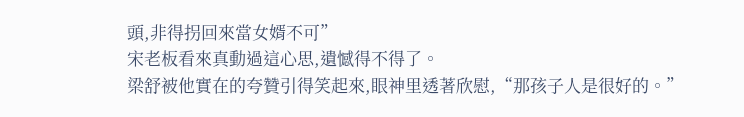頭,非得拐回來當女婿不可”
宋老板看來真動過這心思,遺憾得不得了。
梁舒被他實在的夸贊引得笑起來,眼神里透著欣慰,“那孩子人是很好的。”